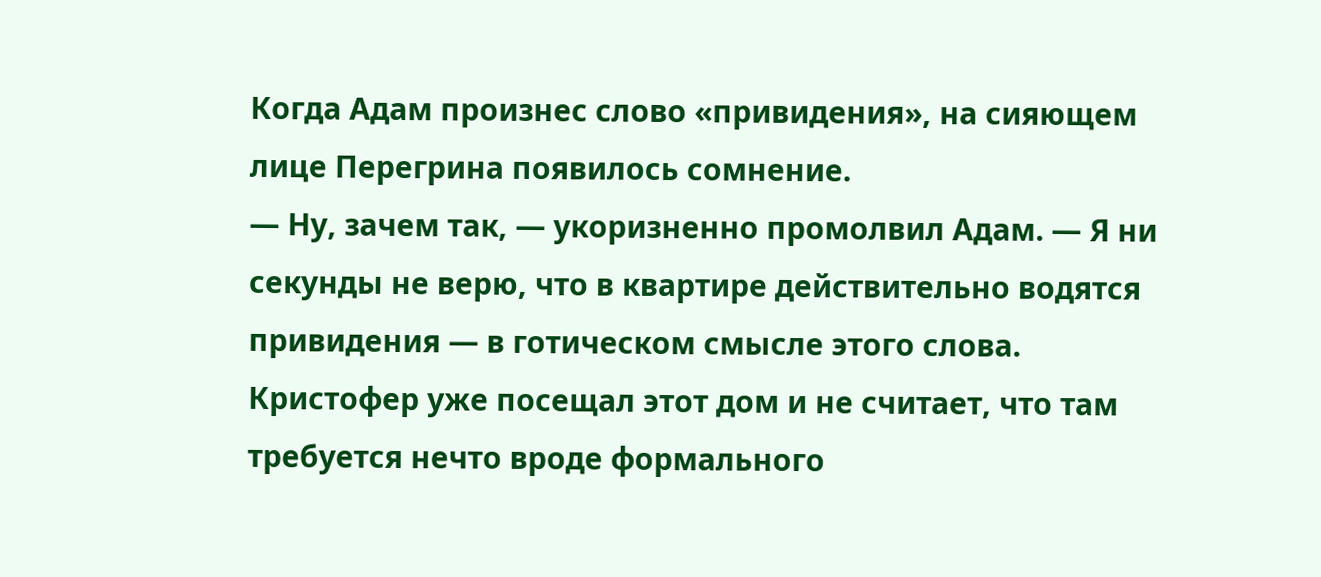Когда Адам произнес слово «привидения», на сияющем лице Перегрина появилось сомнение.
— Ну, зачем так, — укоризненно промолвил Адам. — Я ни секунды не верю, что в квартире действительно водятся привидения — в готическом смысле этого слова. Кристофер уже посещал этот дом и не считает, что там требуется нечто вроде формального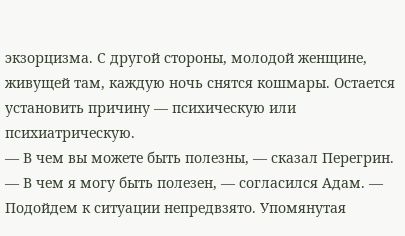экзорцизма. С другой стороны, молодой женщине, живущей там, каждую ночь снятся кошмары. Остается установить причину — психическую или психиатрическую.
— В чем вы можете быть полезны, — сказал Перегрин.
— В чем я могу быть полезен, — согласился Адам. — Подойдем к ситуации непредвзято. Упомянутая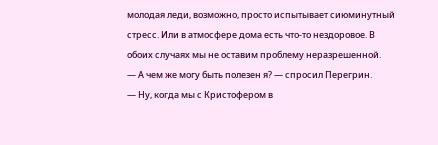молодая леди, возможно, просто испытывает сиюминутный стресс. Или в атмосфере дома есть что-то нездоровое. В обоих случаях мы не оставим проблему неразрешенной.
— А чем же могу быть полезен я? — спросил Перегрин.
— Ну, когда мы с Кристофером в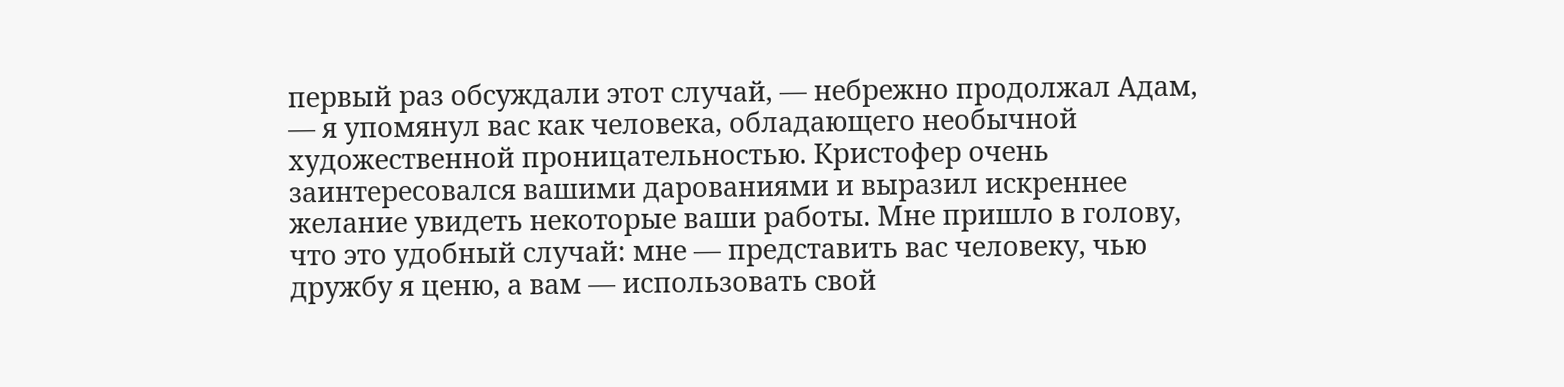первый раз обсуждали этот случай, — небрежно продолжал Адам, — я упомянул вас как человека, обладающего необычной художественной проницательностью. Кристофер очень заинтересовался вашими дарованиями и выразил искреннее желание увидеть некоторые ваши работы. Мне пришло в голову, что это удобный случай: мне — представить вас человеку, чью дружбу я ценю, а вам — использовать свой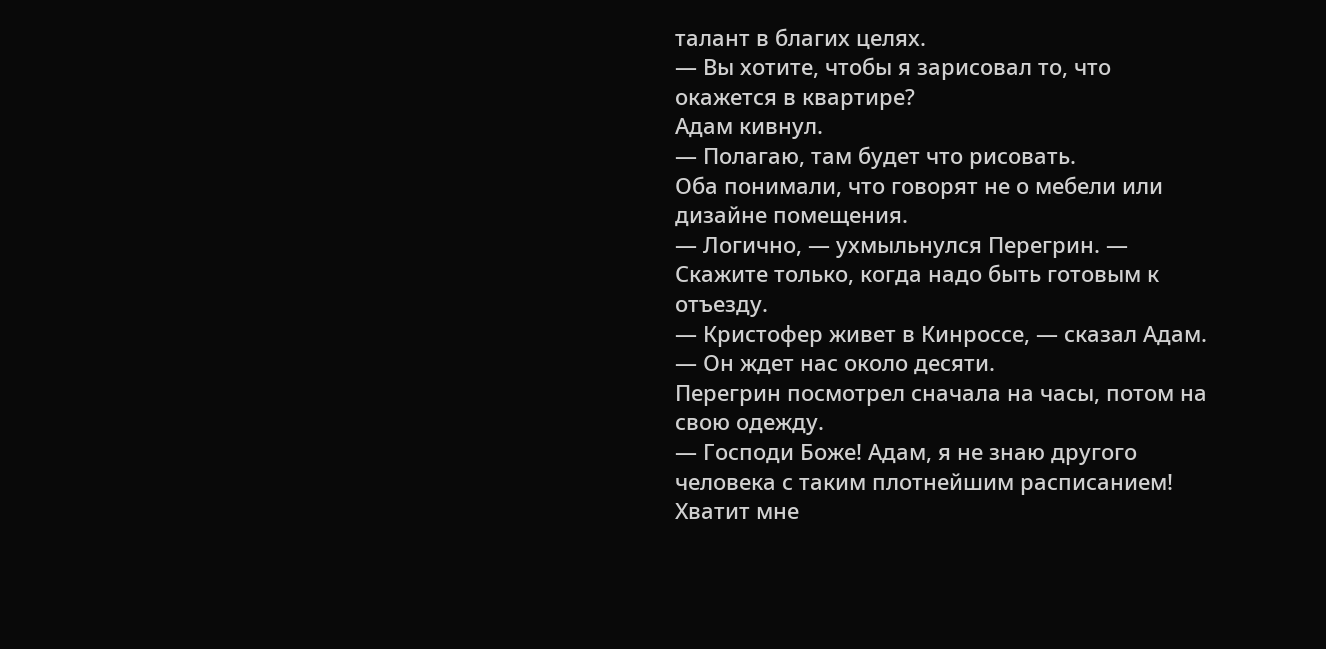талант в благих целях.
— Вы хотите, чтобы я зарисовал то, что окажется в квартире?
Адам кивнул.
— Полагаю, там будет что рисовать.
Оба понимали, что говорят не о мебели или дизайне помещения.
— Логично, — ухмыльнулся Перегрин. — Скажите только, когда надо быть готовым к отъезду.
— Кристофер живет в Кинроссе, — сказал Адам. — Он ждет нас около десяти.
Перегрин посмотрел сначала на часы, потом на свою одежду.
— Господи Боже! Адам, я не знаю другого человека с таким плотнейшим расписанием! Хватит мне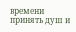времени принять душ и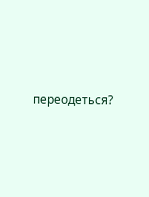переодеться?